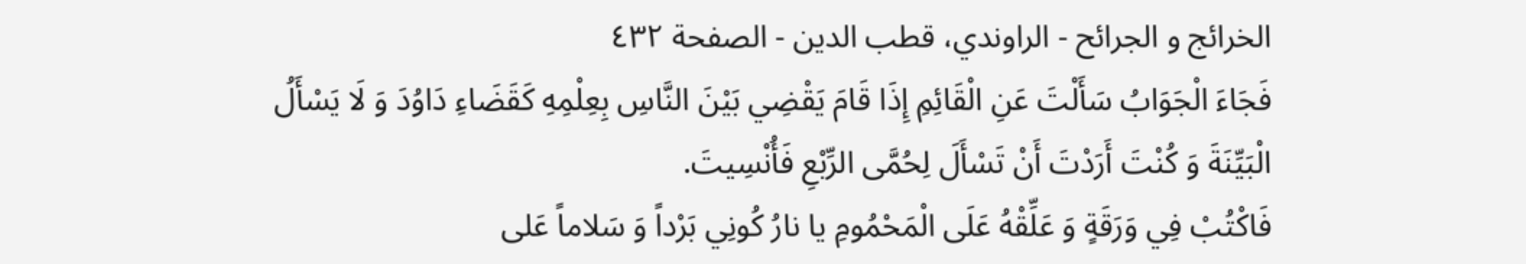الخرائج و الجرائح - الراوندي، قطب الدين - الصفحة ٤٣٢
فَجَاءَ الْجَوَابُ سَأَلْتَ عَنِ الْقَائِمِ إِذَا قَامَ يَقْضِي بَيْنَ النَّاسِ بِعِلْمِهِ كَقَضَاءِ دَاوُدَ وَ لَا يَسْأَلُ الْبَيِّنَةَ وَ كُنْتَ أَرَدْتَ أَنْ تَسْأَلَ لِحُمَّى الرِّبْعِ فَأُنْسِيتَ.
فَاكْتُبْ فِي وَرَقَةٍ وَ عَلِّقْهُ عَلَى الْمَحْمُومِ يا نارُ كُونِي بَرْداً وَ سَلاماً عَلى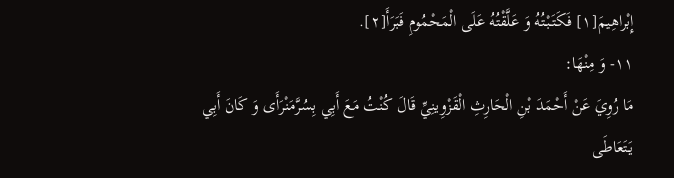إِبْراهِيمَ[١] فَكَتَبْتُهُ وَ عَلَّقْتُهُ عَلَى الْمَحْمُومِ فَبَرَأَ[٢].
١١- وَ مِنْهَا:
مَا رُوِيَ عَنْ أَحْمَدَ بْنِ الْحَارِثِ الْقَزْوِينِيِّ قَالَ كُنْتُ مَعَ أَبِي بِسُرَّمَنْرَأَى وَ كَانَ أَبِي يَتَعَاطَى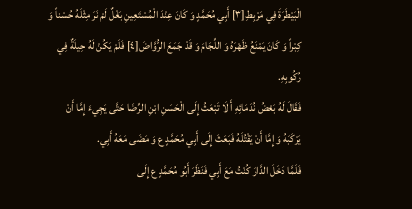الْبَيْطَرَةَ فِي مَرْبِطِ[٣] أَبِي مُحَمَّدٍ وَ كَانَ عِنْدَ الْمُسْتَعِينِ بَغْلٌ لَمْ نَرَ مِثْلَهُ حُسْناً وَ كِبْراً وَ كَانَ يَمْنَعُ ظَهْرَهُ وَ اللِّجَامَ وَ قَدْ جَمَعَ الرُّوَّاضَ[٤] فَلَمْ يَكُنْ لَهُ حِيلَةٌ فِي رُكُوبِهِ.
فَقَالَ لَهُ بَعْضُ نُدَمَائِهِ أَ لَا تَبْعَثُ إِلَى الْحَسَنِ ابْنِ الرِّضَا حَتَّى يَجِيءَ إِمَّا أَنْ يَرْكَبَهُ وَ إِمَّا أَنْ يَقْتُلَهُ فَبَعَثَ إِلَى أَبِي مُحَمَّدٍ ع وَ مَضَى مَعَهُ أَبِي.
فَلَمَّا دَخَلَ الدَّارَ كُنْتُ مَعَ أَبِي فَنَظَرَ أَبُو مُحَمَّدٍ ع إِلَى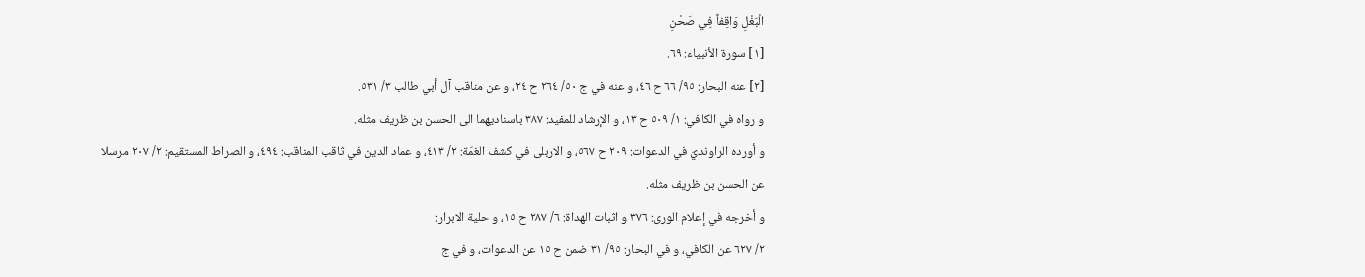الْبَغْلِ وَاقِفاً فِي صَحْنِ
[١] سورة الأنبياء: ٦٩.
[٢] عنه البحار: ٩٥/ ٦٦ ح ٤٦، و عنه في ج ٥٠/ ٢٦٤ ح ٢٤، و عن مناقب آل أبي طالب ٣/ ٥٣١.
و رواه في الكافي: ١/ ٥٠٩ ح ١٣، و الإرشاد للمفيد: ٣٨٧ باسناديهما الى الحسن بن ظريف مثله.
و أورده الراونديّ في الدعوات: ٢٠٩ ح ٥٦٧، و الاربلى في كشف الغمّة: ٢/ ٤١٣، و عماد الدين في ثاقب المناقب: ٤٩٤، و الصراط المستقيم: ٢/ ٢٠٧ مرسلا عن الحسن بن ظريف مثله.
و أخرجه في إعلام الورى: ٣٧٦ و اثبات الهداة: ٦/ ٢٨٧ ح ١٥، و حلية الابرار:
٢/ ٦٢٧ عن الكافي، و في البحار: ٩٥/ ٣١ ضمن ح ١٥ عن الدعوات، و في ج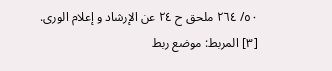٥٠/ ٢٦٤ ملحق ح ٢٤ عن الإرشاد و إعلام الورى.
[٣] المربط: موضع ربط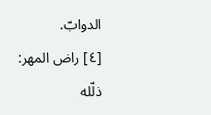الدوابّ.
[٤] راض المهر: ذلّله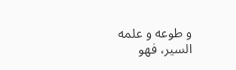و طوعه و علمه السير، فهو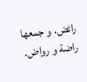رائض، و جمعها راضة و رواض.